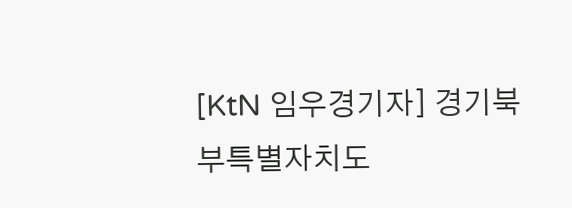[KtN 임우경기자] 경기북부특별자치도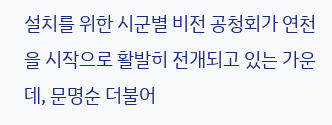설치를 위한 시군별 비전 공청회가 연천을 시작으로 활발히 전개되고 있는 가운데, 문명순 더불어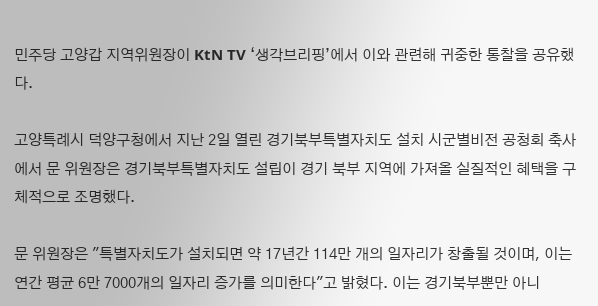민주당 고양갑 지역위원장이 KtN TV ‘생각브리핑’에서 이와 관련해 귀중한 통찰을 공유했다.

고양특례시 덕양구청에서 지난 2일 열린 경기북부특별자치도 설치 시군별비전 공청회 축사에서 문 위원장은 경기북부특별자치도 설립이 경기 북부 지역에 가져올 실질적인 혜택을 구체적으로 조명했다.

문 위원장은 "특별자치도가 설치되면 약 17년간 114만 개의 일자리가 창출될 것이며, 이는 연간 평균 6만 7000개의 일자리 증가를 의미한다"고 밝혔다. 이는 경기북부뿐만 아니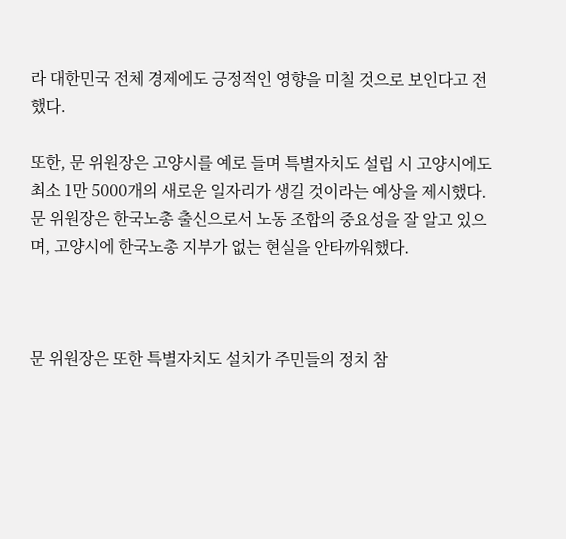라 대한민국 전체 경제에도 긍정적인 영향을 미칠 것으로 보인다고 전했다.

또한, 문 위원장은 고양시를 예로 들며 특별자치도 설립 시 고양시에도 최소 1만 5000개의 새로운 일자리가 생길 것이라는 예상을 제시했다. 문 위원장은 한국노총 출신으로서 노동 조합의 중요성을 잘 알고 있으며, 고양시에 한국노총 지부가 없는 현실을 안타까워했다.



문 위원장은 또한 특별자치도 설치가 주민들의 정치 참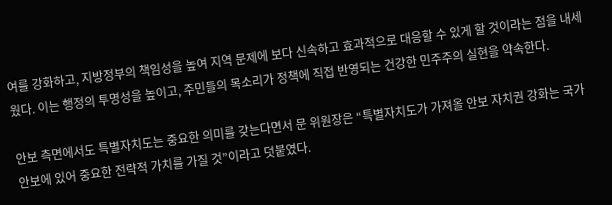여를 강화하고, 지방정부의 책임성을 높여 지역 문제에 보다 신속하고 효과적으로 대응할 수 있게 할 것이라는 점을 내세웠다. 이는 행정의 투명성을 높이고, 주민들의 목소리가 정책에 직접 반영되는 건강한 민주주의 실현을 약속한다.

안보 측면에서도 특별자치도는 중요한 의미를 갖는다면서 문 위원장은 “특별자치도가 가져올 안보 자치권 강화는 국가 안보에 있어 중요한 전략적 가치를 가질 것”이라고 덧붙였다.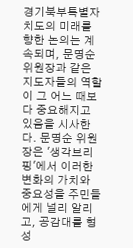경기북부특별자치도의 미래를 향한 논의는 계속되며, 문명순 위원장과 같은 지도자들의 역할이 그 어느 때보다 중요해지고 있음을 시사한다. 문명순 위원장은 '생각브리핑'에서 이러한 변화의 가치와 중요성을 주민들에게 널리 알리고, 공감대를 형성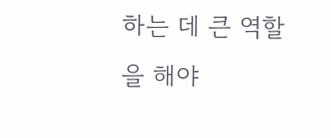하는 데 큰 역할을 해야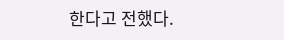한다고 전했다.